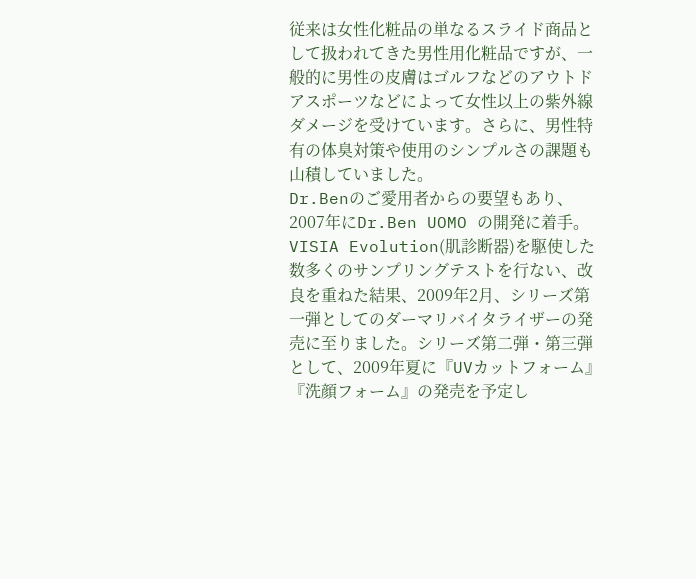従来は女性化粧品の単なるスライド商品として扱われてきた男性用化粧品ですが、一般的に男性の皮膚はゴルフなどのアウトドアスポーツなどによって女性以上の紫外線ダメージを受けています。さらに、男性特有の体臭対策や使用のシンプルさの課題も山積していました。
Dr.Benのご愛用者からの要望もあり、2007年にDr.Ben UOMO の開発に着手。VISIA Evolution(肌診断器)を駆使した数多くのサンプリングテストを行ない、改良を重ねた結果、2009年2月、シリーズ第一弾としてのダーマリバイタライザーの発売に至りました。シリーズ第二弾・第三弾として、2009年夏に『UVカットフォーム』『洗顔フォーム』の発売を予定し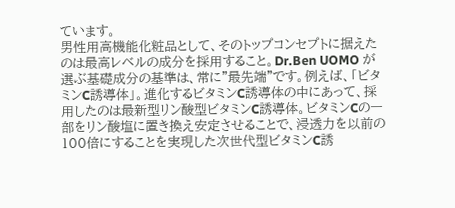ています。
男性用高機能化粧品として、そのトップコンセプトに据えたのは最高レベルの成分を採用すること。Dr.Ben UOMO が選ぶ基礎成分の基準は、常に"最先端"です。例えば、「ビタミンC誘導体」。進化するビタミンC誘導体の中にあって、採用したのは最新型リン酸型ビタミンC誘導体。ビタミンCの一部をリン酸塩に置き換え安定させることで、浸透力を以前の100倍にすることを実現した次世代型ビタミンC誘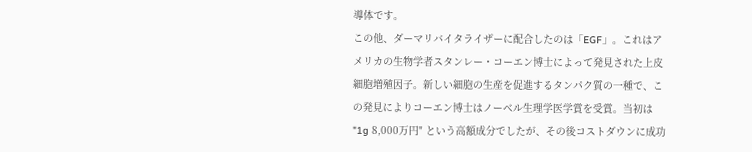導体です。
この他、ダーマリバイタライザーに配合したのは「EGF」。これはアメリカの生物学者スタンレー・コーエン博士によって発見された上皮細胞増殖因子。新しい細胞の生産を促進するタンパク質の一種で、この発見によりコーエン博士はノーベル生理学医学賞を受賞。当初は "1g 8,000万円" という高額成分でしたが、その後コストダウンに成功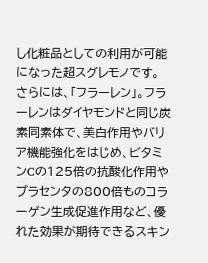し化粧品としての利用が可能になった超スグレモノです。
さらには、「フラーレン」。フラーレンはダイヤモンドと同じ炭素同素体で、美白作用やバリア機能強化をはじめ、ビタミンCの125倍の抗酸化作用やプラセンタの800倍ものコラーゲン生成促進作用など、優れた効果が期待できるスキン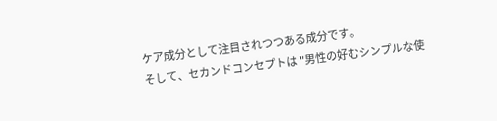ケア成分として注目されつつある成分です。
そして、セカンドコンセプトは "男性の好むシンプルな使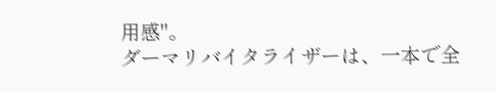用感"。
ダーマリバイタライザーは、一本で全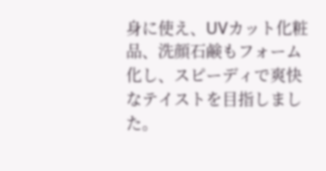身に使え、UVカット化粧品、洗顔石鹸もフォーム化し、スピーディで爽快なテイストを目指しました。